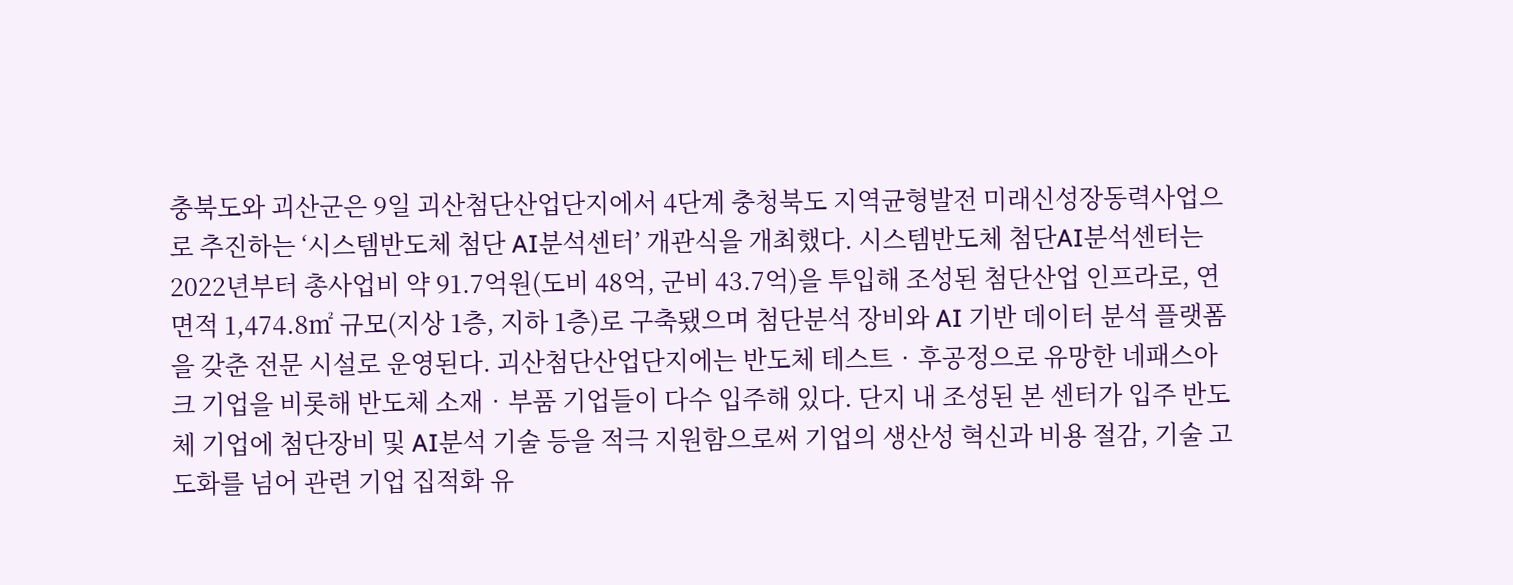충북도와 괴산군은 9일 괴산첨단산업단지에서 4단계 충청북도 지역균형발전 미래신성장동력사업으로 추진하는 ‘시스템반도체 첨단 AI분석센터’ 개관식을 개최했다. 시스템반도체 첨단AI분석센터는 2022년부터 총사업비 약 91.7억원(도비 48억, 군비 43.7억)을 투입해 조성된 첨단산업 인프라로, 연면적 1,474.8㎡ 규모(지상 1층, 지하 1층)로 구축됐으며 첨단분석 장비와 AI 기반 데이터 분석 플랫폼을 갖춘 전문 시설로 운영된다. 괴산첨단산업단지에는 반도체 테스트‧후공정으로 유망한 네패스아크 기업을 비롯해 반도체 소재‧부품 기업들이 다수 입주해 있다. 단지 내 조성된 본 센터가 입주 반도체 기업에 첨단장비 및 AI분석 기술 등을 적극 지원함으로써 기업의 생산성 혁신과 비용 절감, 기술 고도화를 넘어 관련 기업 집적화 유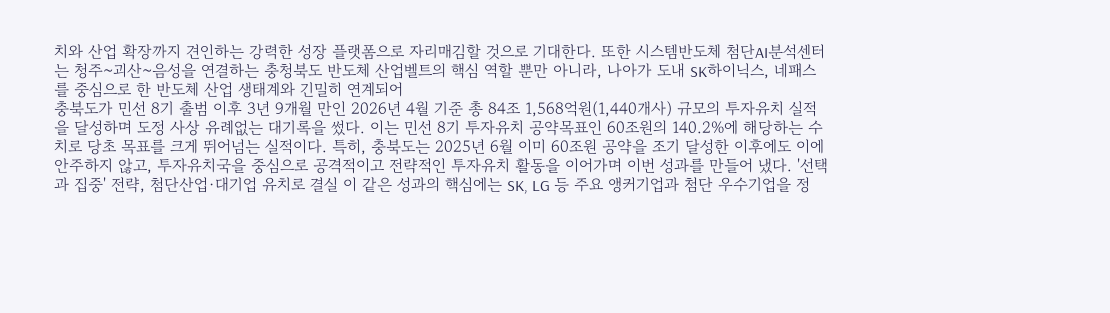치와 산업 확장까지 견인하는 강력한 성장 플랫폼으로 자리매김할 것으로 기대한다. 또한 시스템반도체 첨단AI분석센터는 청주~괴산~음성을 연결하는 충청북도 반도체 산업벨트의 핵심 역할 뿐만 아니라, 나아가 도내 SK하이닉스, 네패스를 중심으로 한 반도체 산업 생태계와 긴밀히 연계되어
충북도가 민선 8기 출범 이후 3년 9개월 만인 2026년 4월 기준 총 84조 1,568억원(1,440개사) 규모의 투자유치 실적을 달성하며 도정 사상 유례없는 대기록을 썼다. 이는 민선 8기 투자유치 공약목표인 60조원의 140.2%에 해당하는 수치로 당초 목표를 크게 뛰어넘는 실적이다. 특히, 충북도는 2025년 6월 이미 60조원 공약을 조기 달성한 이후에도 이에 안주하지 않고, 투자유치국을 중심으로 공격적이고 전략적인 투자유치 활동을 이어가며 이번 성과를 만들어 냈다. '선택과 집중' 전략, 첨단산업·대기업 유치로 결실 이 같은 성과의 핵심에는 SK, LG 등 주요 앵커기업과 첨단 우수기업을 정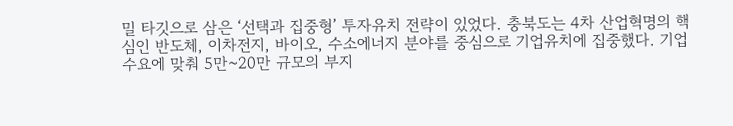밀 타깃으로 삼은 ‘선택과 집중형’ 투자유치 전략이 있었다. 충북도는 4차 산업혁명의 핵심인 반도체, 이차전지, 바이오, 수소에너지 분야를 중심으로 기업유치에 집중했다. 기업수요에 맞춰 5만~20만 규모의 부지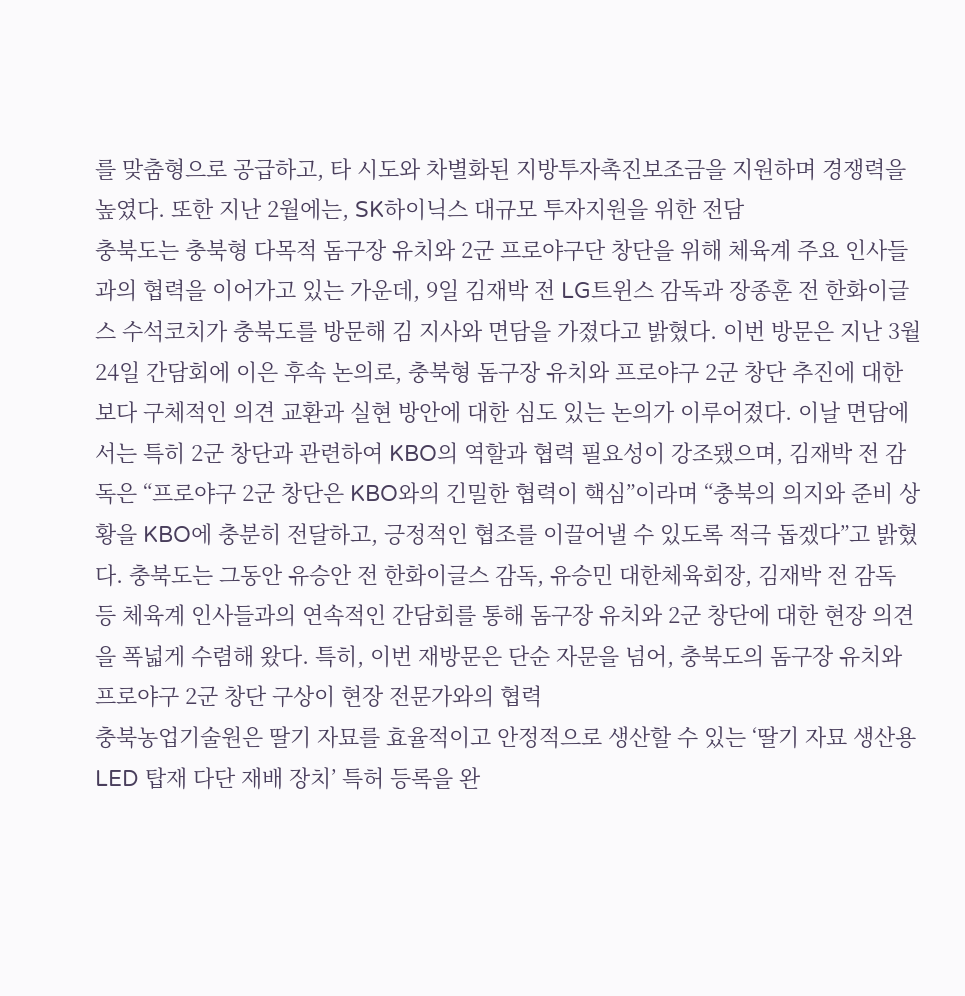를 맞춤형으로 공급하고, 타 시도와 차별화된 지방투자촉진보조금을 지원하며 경쟁력을 높였다. 또한 지난 2월에는, SK하이닉스 대규모 투자지원을 위한 전담
충북도는 충북형 다목적 돔구장 유치와 2군 프로야구단 창단을 위해 체육계 주요 인사들과의 협력을 이어가고 있는 가운데, 9일 김재박 전 LG트윈스 감독과 장종훈 전 한화이글스 수석코치가 충북도를 방문해 김 지사와 면담을 가졌다고 밝혔다. 이번 방문은 지난 3월 24일 간담회에 이은 후속 논의로, 충북형 돔구장 유치와 프로야구 2군 창단 추진에 대한 보다 구체적인 의견 교환과 실현 방안에 대한 심도 있는 논의가 이루어졌다. 이날 면담에서는 특히 2군 창단과 관련하여 KBO의 역할과 협력 필요성이 강조됐으며, 김재박 전 감독은 “프로야구 2군 창단은 KBO와의 긴밀한 협력이 핵심”이라며 “충북의 의지와 준비 상황을 KBO에 충분히 전달하고, 긍정적인 협조를 이끌어낼 수 있도록 적극 돕겠다”고 밝혔다. 충북도는 그동안 유승안 전 한화이글스 감독, 유승민 대한체육회장, 김재박 전 감독 등 체육계 인사들과의 연속적인 간담회를 통해 돔구장 유치와 2군 창단에 대한 현장 의견을 폭넓게 수렴해 왔다. 특히, 이번 재방문은 단순 자문을 넘어, 충북도의 돔구장 유치와 프로야구 2군 창단 구상이 현장 전문가와의 협력
충북농업기술원은 딸기 자묘를 효율적이고 안정적으로 생산할 수 있는 ‘딸기 자묘 생산용 LED 탑재 다단 재배 장치’ 특허 등록을 완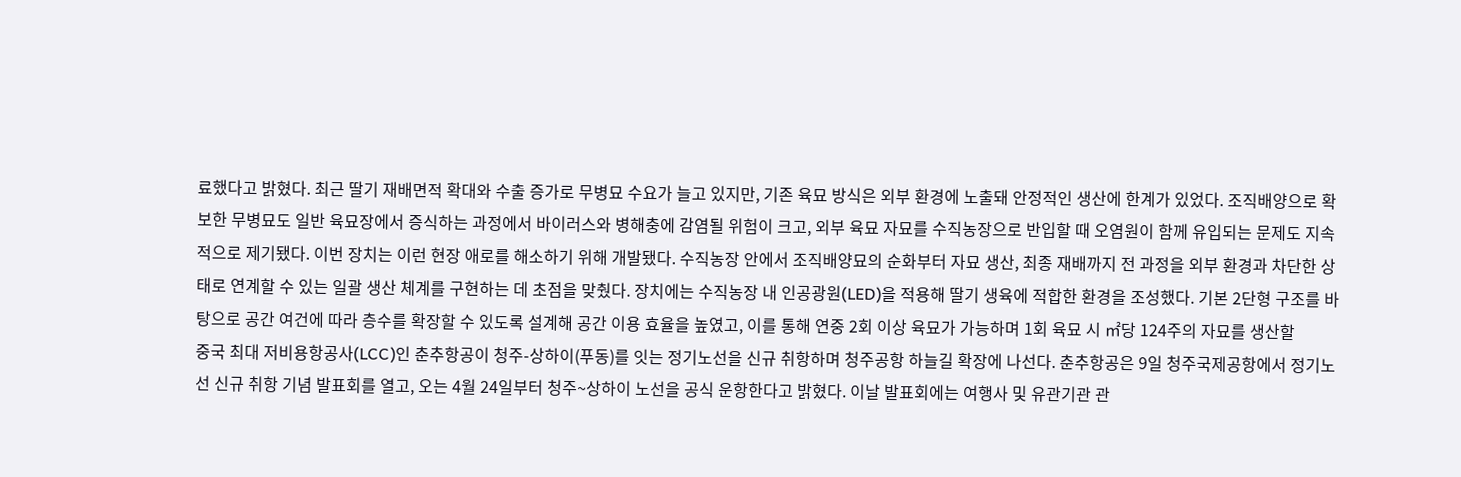료했다고 밝혔다. 최근 딸기 재배면적 확대와 수출 증가로 무병묘 수요가 늘고 있지만, 기존 육묘 방식은 외부 환경에 노출돼 안정적인 생산에 한계가 있었다. 조직배양으로 확보한 무병묘도 일반 육묘장에서 증식하는 과정에서 바이러스와 병해충에 감염될 위험이 크고, 외부 육묘 자묘를 수직농장으로 반입할 때 오염원이 함께 유입되는 문제도 지속적으로 제기됐다. 이번 장치는 이런 현장 애로를 해소하기 위해 개발됐다. 수직농장 안에서 조직배양묘의 순화부터 자묘 생산, 최종 재배까지 전 과정을 외부 환경과 차단한 상태로 연계할 수 있는 일괄 생산 체계를 구현하는 데 초점을 맞췄다. 장치에는 수직농장 내 인공광원(LED)을 적용해 딸기 생육에 적합한 환경을 조성했다. 기본 2단형 구조를 바탕으로 공간 여건에 따라 층수를 확장할 수 있도록 설계해 공간 이용 효율을 높였고, 이를 통해 연중 2회 이상 육묘가 가능하며 1회 육묘 시 ㎡당 124주의 자묘를 생산할
중국 최대 저비용항공사(LCC)인 춘추항공이 청주-상하이(푸동)를 잇는 정기노선을 신규 취항하며 청주공항 하늘길 확장에 나선다. 춘추항공은 9일 청주국제공항에서 정기노선 신규 취항 기념 발표회를 열고, 오는 4월 24일부터 청주~상하이 노선을 공식 운항한다고 밝혔다. 이날 발표회에는 여행사 및 유관기관 관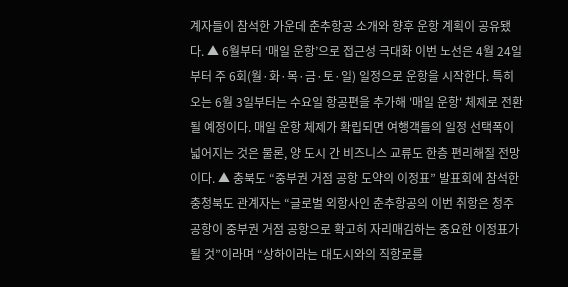계자들이 참석한 가운데 춘추항공 소개와 향후 운항 계획이 공유됐다. ▲ 6월부터 ‘매일 운항’으로 접근성 극대화 이번 노선은 4월 24일부터 주 6회(월·화·목·금·토·일) 일정으로 운항을 시작한다. 특히 오는 6월 3일부터는 수요일 항공편을 추가해 '매일 운항' 체제로 전환될 예정이다. 매일 운항 체제가 확립되면 여행객들의 일정 선택폭이 넓어지는 것은 물론, 양 도시 간 비즈니스 교류도 한층 편리해질 전망이다. ▲ 충북도 “중부권 거점 공항 도약의 이정표” 발표회에 참석한 충청북도 관계자는 “글로벌 외항사인 춘추항공의 이번 취항은 청주공항이 중부권 거점 공항으로 확고히 자리매김하는 중요한 이정표가 될 것”이라며 “상하이라는 대도시와의 직항로를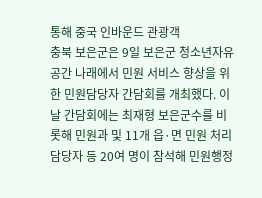통해 중국 인바운드 관광객
충북 보은군은 9일 보은군 청소년자유공간 나래에서 민원 서비스 향상을 위한 민원담당자 간담회를 개최했다. 이날 간담회에는 최재형 보은군수를 비롯해 민원과 및 11개 읍·면 민원 처리 담당자 등 20여 명이 참석해 민원행정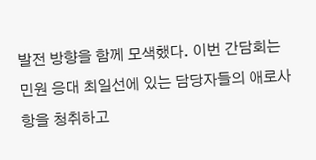발전 방향을 함께 모색했다. 이번 간담회는 민원 응대 최일선에 있는 담당자들의 애로사항을 청취하고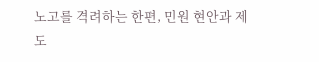노고를 격려하는 한편, 민원 현안과 제도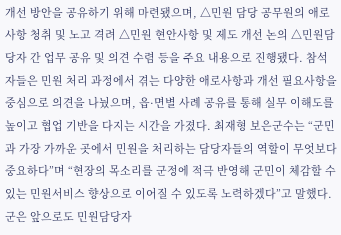개선 방안을 공유하기 위해 마련됐으며, △민원 담당 공무원의 애로사항 청취 및 노고 격려 △민원 현안사항 및 제도 개선 논의 △민원담당자 간 업무 공유 및 의견 수렴 등을 주요 내용으로 진행됐다. 참석자들은 민원 처리 과정에서 겪는 다양한 애로사항과 개선 필요사항을 중심으로 의견을 나눴으며, 읍·면별 사례 공유를 통해 실무 이해도를 높이고 협업 기반을 다지는 시간을 가졌다. 최재형 보은군수는 “군민과 가장 가까운 곳에서 민원을 처리하는 담당자들의 역할이 무엇보다 중요하다”며 “현장의 목소리를 군정에 적극 반영해 군민이 체감할 수 있는 민원서비스 향상으로 이어질 수 있도록 노력하겠다”고 말했다. 군은 앞으로도 민원담당자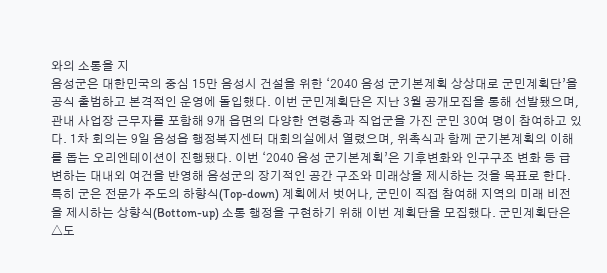와의 소통을 지
음성군은 대한민국의 중심 15만 음성시 건설을 위한 ‘2040 음성 군기본계획 상상대로 군민계획단’을 공식 출범하고 본격적인 운영에 돌입했다. 이번 군민계획단은 지난 3월 공개모집을 통해 선발됐으며, 관내 사업장 근무자를 포함해 9개 읍면의 다양한 연령층과 직업군을 가진 군민 30여 명이 참여하고 있다. 1차 회의는 9일 음성읍 행정복지센터 대회의실에서 열렸으며, 위촉식과 함께 군기본계획의 이해를 돕는 오리엔테이션이 진행됐다. 이번 ‘2040 음성 군기본계획’은 기후변화와 인구구조 변화 등 급변하는 대내외 여건을 반영해 음성군의 장기적인 공간 구조와 미래상을 제시하는 것을 목표로 한다. 특히 군은 전문가 주도의 하향식(Top-down) 계획에서 벗어나, 군민이 직접 참여해 지역의 미래 비전을 제시하는 상향식(Bottom-up) 소통 행정을 구현하기 위해 이번 계획단을 모집했다. 군민계획단은 △도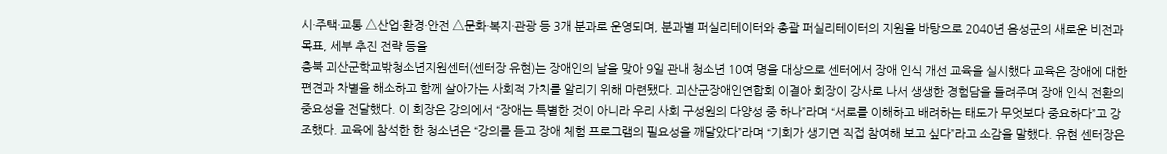시·주택·교통 △산업·환경·안전 △문화·복지·관광 등 3개 분과로 운영되며, 분과별 퍼실리테이터와 총괄 퍼실리테이터의 지원을 바탕으로 2040년 음성군의 새로운 비전과 목표, 세부 추진 전략 등을
충북 괴산군학교밖청소년지원센터(센터장 유현)는 장애인의 날을 맞아 9일 관내 청소년 10여 명을 대상으로 센터에서 장애 인식 개선 교육을 실시했다 교육은 장애에 대한 편견과 차별을 해소하고 함께 살아가는 사회적 가치를 알리기 위해 마련됐다. 괴산군장애인연합회 이결아 회장이 강사로 나서 생생한 경험담을 들려주며 장애 인식 전환의 중요성을 전달했다. 이 회장은 강의에서 “장애는 특별한 것이 아니라 우리 사회 구성원의 다양성 중 하나”라며 “서로를 이해하고 배려하는 태도가 무엇보다 중요하다”고 강조했다. 교육에 참석한 한 청소년은 “강의를 듣고 장애 체험 프로그램의 필요성을 깨달았다”라며 “기회가 생기면 직접 참여해 보고 싶다”라고 소감을 말했다. 유현 센터장은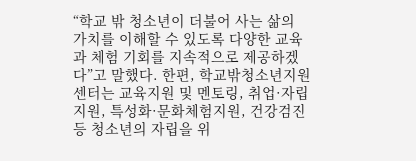“학교 밖 청소년이 더불어 사는 삶의 가치를 이해할 수 있도록 다양한 교육과 체험 기회를 지속적으로 제공하겠다”고 말했다. 한편, 학교밖청소년지원센터는 교육지원 및 멘토링, 취업·자립지원, 특성화·문화체험지원, 건강검진 등 청소년의 자립을 위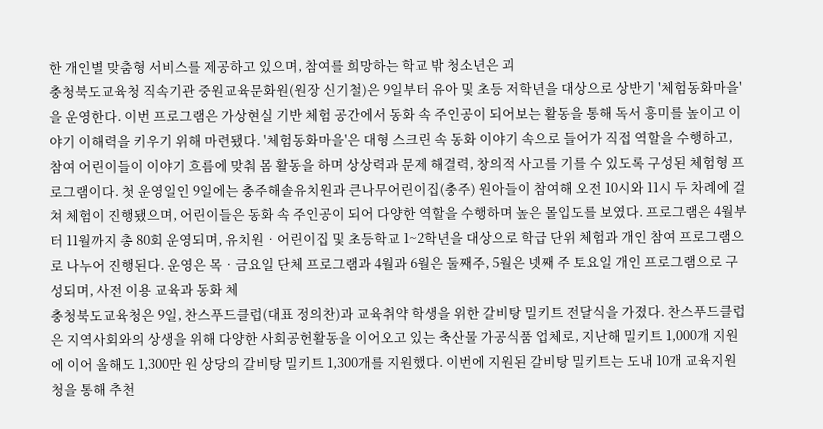한 개인별 맞춤형 서비스를 제공하고 있으며, 참여를 희망하는 학교 밖 청소년은 괴
충청북도교육청 직속기관 중원교육문화원(원장 신기철)은 9일부터 유아 및 초등 저학년을 대상으로 상반기 '체험동화마을'을 운영한다. 이번 프로그램은 가상현실 기반 체험 공간에서 동화 속 주인공이 되어보는 활동을 통해 독서 흥미를 높이고 이야기 이해력을 키우기 위해 마련됐다. '체험동화마을'은 대형 스크린 속 동화 이야기 속으로 들어가 직접 역할을 수행하고, 참여 어린이들이 이야기 흐름에 맞춰 몸 활동을 하며 상상력과 문제 해결력, 창의적 사고를 기를 수 있도록 구성된 체험형 프로그램이다. 첫 운영일인 9일에는 충주해솔유치원과 큰나무어린이집(충주) 원아들이 참여해 오전 10시와 11시 두 차례에 걸쳐 체험이 진행됐으며, 어린이들은 동화 속 주인공이 되어 다양한 역할을 수행하며 높은 몰입도를 보였다. 프로그램은 4월부터 11월까지 총 80회 운영되며, 유치원‧어린이집 및 초등학교 1~2학년을 대상으로 학급 단위 체험과 개인 참여 프로그램으로 나누어 진행된다. 운영은 목‧금요일 단체 프로그램과 4월과 6월은 둘째주, 5월은 넷째 주 토요일 개인 프로그램으로 구성되며, 사전 이용 교육과 동화 체
충청북도교육청은 9일, 찬스푸드클럽(대표 정의찬)과 교육취약 학생을 위한 갈비탕 밀키트 전달식을 가졌다. 찬스푸드클럽은 지역사회와의 상생을 위해 다양한 사회공헌활동을 이어오고 있는 축산물 가공식품 업체로, 지난해 밀키트 1,000개 지원에 이어 올해도 1,300만 원 상당의 갈비탕 밀키트 1,300개를 지원했다. 이번에 지원된 갈비탕 밀키트는 도내 10개 교육지원청을 통해 추천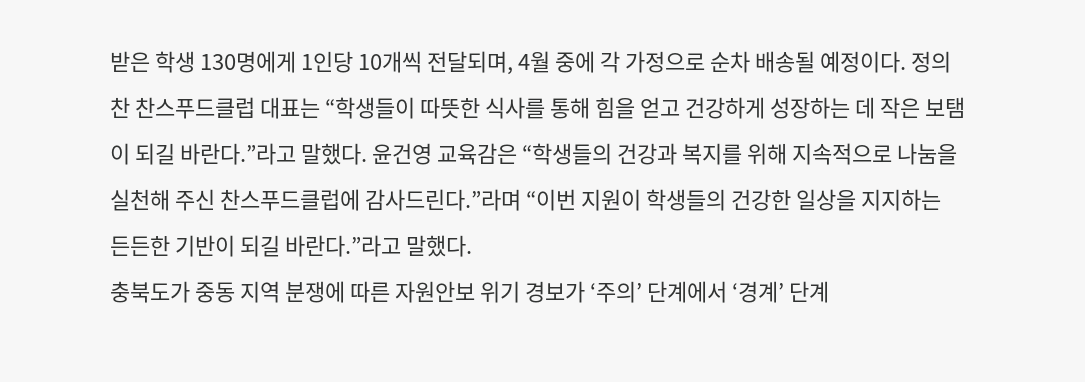받은 학생 130명에게 1인당 10개씩 전달되며, 4월 중에 각 가정으로 순차 배송될 예정이다. 정의찬 찬스푸드클럽 대표는 “학생들이 따뜻한 식사를 통해 힘을 얻고 건강하게 성장하는 데 작은 보탬이 되길 바란다.”라고 말했다. 윤건영 교육감은 “학생들의 건강과 복지를 위해 지속적으로 나눔을 실천해 주신 찬스푸드클럽에 감사드린다.”라며 “이번 지원이 학생들의 건강한 일상을 지지하는 든든한 기반이 되길 바란다.”라고 말했다.
충북도가 중동 지역 분쟁에 따른 자원안보 위기 경보가 ‘주의’ 단계에서 ‘경계’ 단계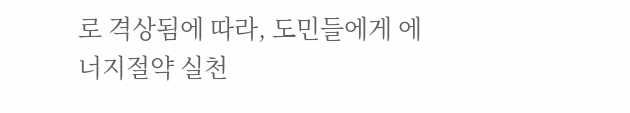로 격상됨에 따라, 도민들에게 에너지절약 실천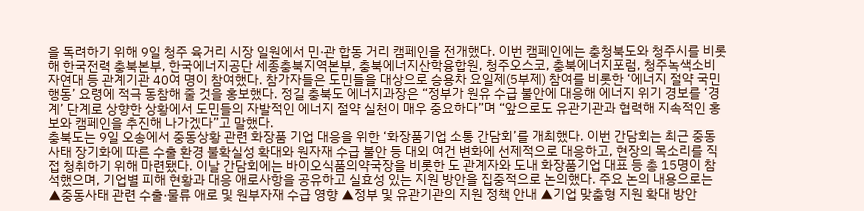을 독려하기 위해 9일 청주 육거리 시장 일원에서 민·관 합동 거리 캠페인을 전개했다. 이번 캠페인에는 충청북도와 청주시를 비롯해 한국전력 충북본부, 한국에너지공단 세종충북지역본부, 충북에너지산학융합원, 청주오스코, 충북에너지포럼, 청주녹색소비자연대 등 관계기관 40여 명이 참여했다. 참가자들은 도민들을 대상으로 승용차 요일제(5부제) 참여를 비롯한 ‘에너지 절약 국민행동’ 요령에 적극 동참해 줄 것을 홍보했다. 정길 충북도 에너지과장은 “정부가 원유 수급 불안에 대응해 에너지 위기 경보를 ‘경계’ 단계로 상향한 상황에서 도민들의 자발적인 에너지 절약 실천이 매우 중요하다”며 “앞으로도 유관기관과 협력해 지속적인 홍보와 캠페인을 추진해 나가겠다”고 말했다.
충북도는 9일 오송에서 중동상황 관련 화장품 기업 대응을 위한 ‘화장품기업 소통 간담회’를 개최했다. 이번 간담회는 최근 중동사태 장기화에 따른 수출 환경 불확실성 확대와 원자재 수급 불안 등 대외 여건 변화에 선제적으로 대응하고, 현장의 목소리를 직접 청취하기 위해 마련됐다. 이날 간담회에는 바이오식품의약국장을 비롯한 도 관계자와 도내 화장품기업 대표 등 총 15명이 참석했으며, 기업별 피해 현황과 대응 애로사항을 공유하고 실효성 있는 지원 방안을 집중적으로 논의했다. 주요 논의 내용으로는 ▲중동사태 관련 수출·물류 애로 및 원부자재 수급 영향 ▲정부 및 유관기관의 지원 정책 안내 ▲기업 맞춤형 지원 확대 방안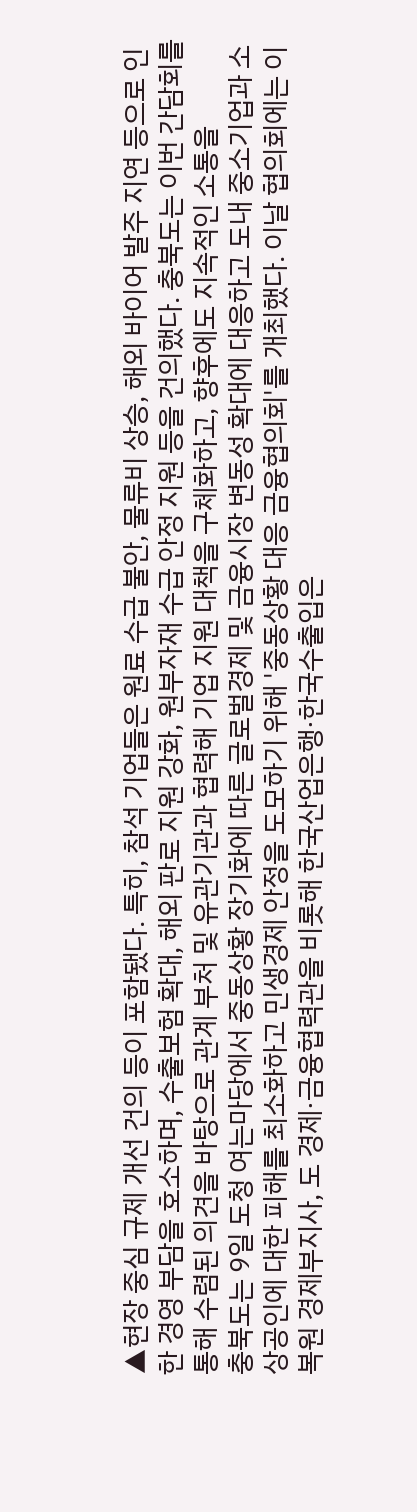▲현장 중심 규제 개선 건의 등이 포함됐다. 특히, 참석 기업들은 원료 수급 불안, 물류비 상승, 해외 바이어 발주 지연 등으로 인한 경영 부담을 호소하며, 수출보험 확대, 해외 판로 지원 강화, 원부자재 수급 안정 지원 등을 건의했다. 충북도는 이번 간담회를 통해 수렴된 의견을 바탕으로 관계 부처 및 유관기관과 협력해 기업 지원 대책을 구체화하고, 향후에도 지속적인 소통을
충북도는 9일 도청 여는마당에서 중동상황 장기화에 따른 글로벌경제 및 금융시장 변동성 확대에 대응하고 도내 중소기업과 소상공인에 대한 피해를 최소화하고 민생경제 안정을 도모하기 위해 '중동상황 대응 금융협의회'를 개최했다. 이날 협의회에는 이복원 경제부지사, 도 경제·금융협력관을 비롯해 한국산업은행·한국수출입은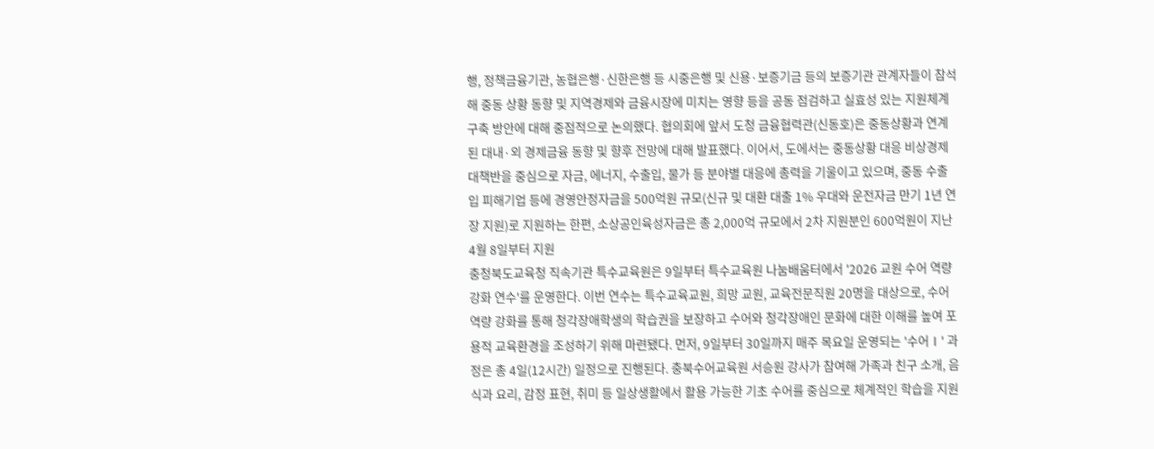행, 정책금융기관, 농협은행·신한은행 등 시중은행 및 신용·보증기금 등의 보증기관 관계자들이 참석해 중동 상황 동향 및 지역경제와 금융시장에 미치는 영향 등을 공동 점검하고 실효성 있는 지원체계 구축 방안에 대해 중점적으로 논의했다. 협의회에 앞서 도청 금융협력관(신동호)은 중동상황과 연계된 대내·외 경제금융 동향 및 향후 전망에 대해 발표했다. 이어서, 도에서는 중동상황 대응 비상경제대책반을 중심으로 자금, 에너지, 수출입, 물가 등 분야별 대응에 총력을 기울이고 있으며, 중동 수출입 피해기업 등에 경영안정자금을 500억원 규모(신규 및 대환 대출 1% 우대와 운전자금 만기 1년 연장 지원)로 지원하는 한편, 소상공인육성자금은 총 2,000억 규모에서 2차 지원분인 600억원이 지난 4월 8일부터 지원
충청북도교육청 직속기관 특수교육원은 9일부터 특수교육원 나눔배움터에서 '2026 교원 수어 역량 강화 연수'를 운영한다. 이번 연수는 특수교육교원, 희망 교원, 교육전문직원 20명을 대상으로, 수어 역량 강화를 통해 청각장애학생의 학습권을 보장하고 수어와 청각장애인 문화에 대한 이해를 높여 포용적 교육환경을 조성하기 위해 마련됐다. 먼저, 9일부터 30일까지 매주 목요일 운영되는 '수어Ⅰ' 과정은 총 4일(12시간) 일정으로 진행된다. 충북수어교육원 서승원 강사가 참여해 가족과 친구 소개, 음식과 요리, 감정 표현, 취미 등 일상생활에서 활용 가능한 기초 수어를 중심으로 체계적인 학습을 지원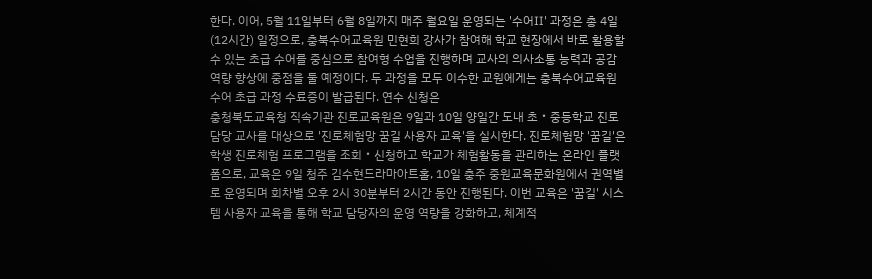한다. 이어, 5월 11일부터 6월 8일까지 매주 월요일 운영되는 '수어Ⅱ' 과정은 총 4일(12시간) 일정으로, 충북수어교육원 민현희 강사가 참여해 학교 현장에서 바로 활용할 수 있는 초급 수어를 중심으로 참여형 수업을 진행하며 교사의 의사소통 능력과 공감 역량 향상에 중점을 둘 예정이다. 두 과정을 모두 이수한 교원에게는 충북수어교육원 수어 초급 과정 수료증이 발급된다. 연수 신청은
충청북도교육청 직속기관 진로교육원은 9일과 10일 양일간 도내 초‧중등학교 진로담당 교사를 대상으로 '진로체험망 꿈길 사용자 교육'을 실시한다. 진로체험망 '꿈길'은 학생 진로체험 프로그램을 조회‧신청하고 학교가 체험활동을 관리하는 온라인 플랫폼으로, 교육은 9일 청주 김수현드라마아트홀, 10일 충주 중원교육문화원에서 권역별로 운영되며 회차별 오후 2시 30분부터 2시간 동안 진행된다. 이번 교육은 '꿈길' 시스템 사용자 교육을 통해 학교 담당자의 운영 역량을 강화하고, 체계적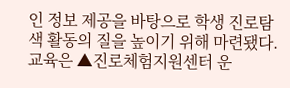인 정보 제공을 바탕으로 학생 진로탐색 활동의 질을 높이기 위해 마련됐다. 교육은 ▲진로체험지원센터 운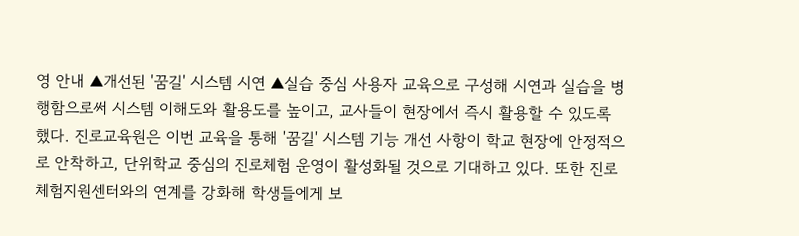영 안내 ▲개선된 '꿈길' 시스템 시연 ▲실습 중심 사용자 교육으로 구성해 시연과 실습을 병행함으로써 시스템 이해도와 활용도를 높이고, 교사들이 현장에서 즉시 활용할 수 있도록 했다. 진로교육원은 이번 교육을 통해 '꿈길' 시스템 기능 개선 사항이 학교 현장에 안정적으로 안착하고, 단위학교 중심의 진로체험 운영이 활성화될 것으로 기대하고 있다. 또한 진로체험지원센터와의 연계를 강화해 학생들에게 보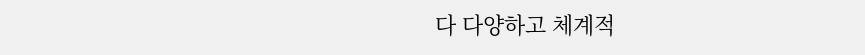다 다양하고 체계적